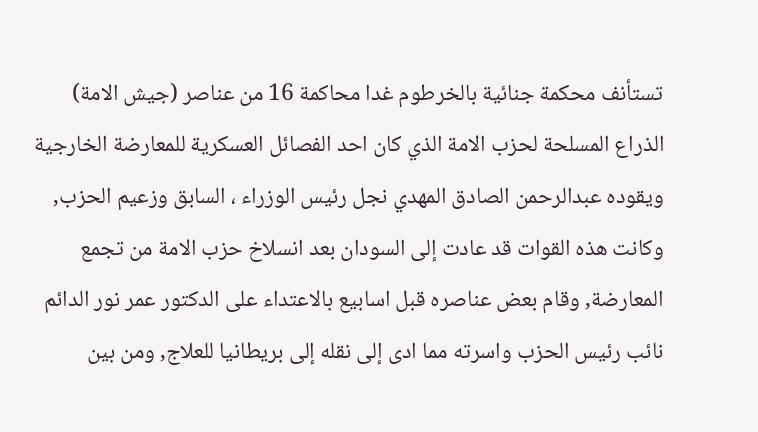تستأنف محكمة جنائية بالخرطوم غدا محاكمة 16 من عناصر (جيش الامة) الذراع المسلحة لحزب الامة الذي كان احد الفصائل العسكرية للمعارضة الخارجية ويقوده عبدالرحمن الصادق المهدي نجل رئيس الوزراء ، السابق وزعيم الحزب, وكانت هذه القوات قد عادت إلى السودان بعد انسلاخ حزب الامة من تجمع المعارضة, وقام بعض عناصره قبل اسابيع بالاعتداء على الدكتور عمر نور الدائم نائب رئيس الحزب واسرته مما ادى إلى نقله إلى بريطانيا للعلاج, ومن بين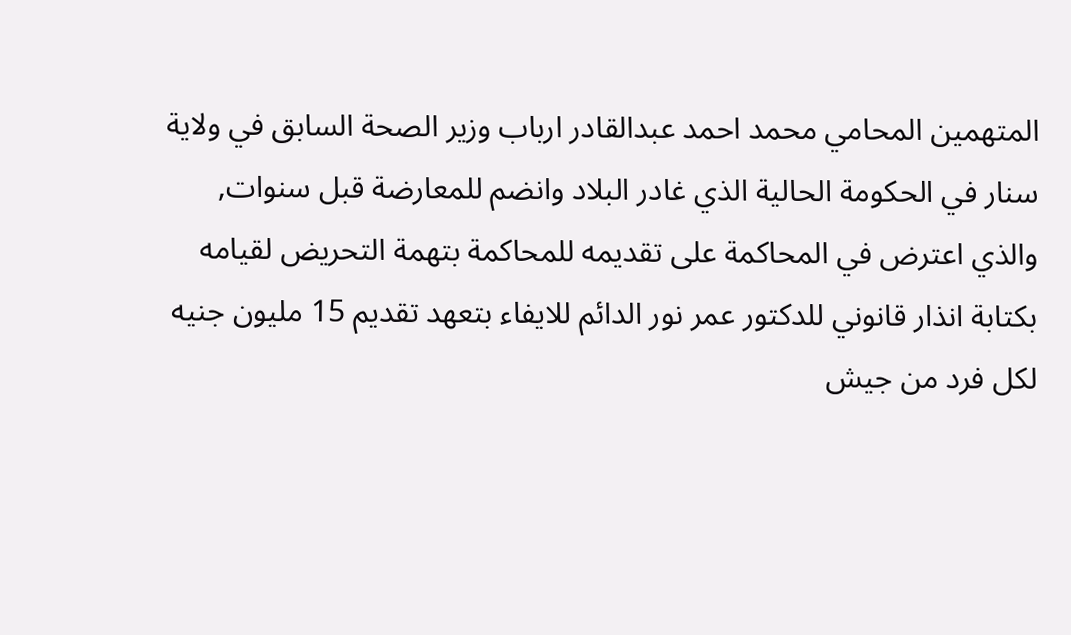المتهمين المحامي محمد احمد عبدالقادر ارباب وزير الصحة السابق في ولاية سنار في الحكومة الحالية الذي غادر البلاد وانضم للمعارضة قبل سنوات, والذي اعترض في المحاكمة على تقديمه للمحاكمة بتهمة التحريض لقيامه بكتابة انذار قانوني للدكتور عمر نور الدائم للايفاء بتعهد تقديم 15 مليون جنيه لكل فرد من جيش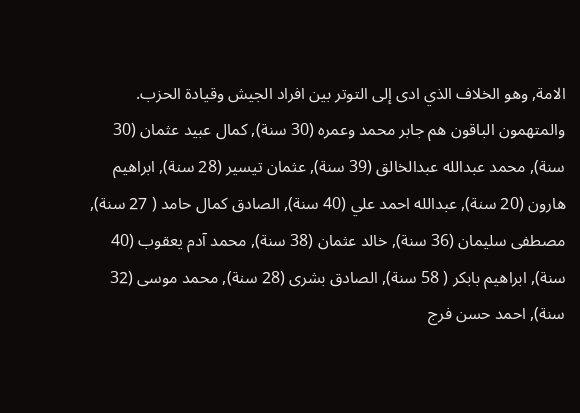الامة, وهو الخلاف الذي ادى إلى التوتر بين افراد الجيش وقيادة الحزب. والمتهمون الباقون هم جابر محمد وعمره (30 سنة), كمال عبيد عثمان (30 سنة), محمد عبدالله عبدالخالق (39 سنة), عثمان تيسير (28 سنة), ابراهيم هارون (20 سنة), عبدالله احمد علي (40 سنة), الصادق كمال حامد ( 27 سنة), مصطفى سليمان (36 سنة), خالد عثمان (38 سنة), محمد آدم يعقوب (40 سنة), ابراهيم بابكر ( 58 سنة), الصادق بشرى (28 سنة), محمد موسى (32 سنة), احمد حسن فرج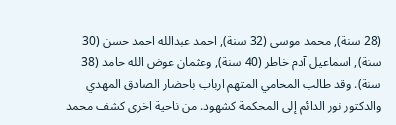(28 سنة), محمد موسى (32 سنة), احمد عبدالله احمد حسن (30 سنة), اسماعيل آدم خاطر (40 سنة), وعثمان عوض الله حامد (38 سنة). وقد طالب المحامي المتهم ارباب باحضار الصادق المهدي والدكتور نور الدائم إلى المحكمة كشهود. من ناحية اخرى كشف محمد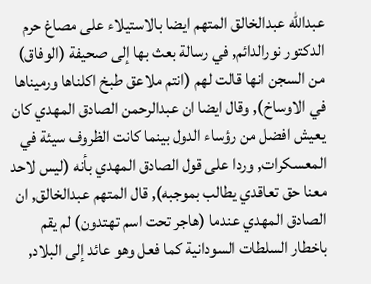عبدالله عبدالخالق المتهم ايضا بالاستيلاء على مصاغ حرم الدكتور نورالدائم, في رسالة بعث بها إلى صحيفة (الوفاق) من السجن انها قالت لهم (انتم ملاعق طبخ اكلناها ورميناها في الاوساخ), وقال ايضا ان عبدالرحمن الصادق المهدي كان يعيش افضل من رؤساء الدول بينما كانت الظروف سيئة في المعسكرات, وردا على قول الصادق المهدي بأنه (ليس لاحد معنا حق تعاقدي يطالب بموجبه), قال المتهم عبدالخالق, ان الصادق المهدي عندما (هاجر تحت اسم تهتدون) لم يقم باخطار السلطات السودانية كما فعل وهو عائد إلى البلاد,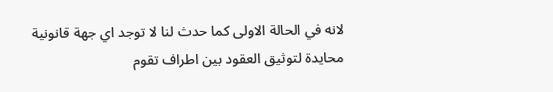لانه في الحالة الاولى كما حدث لنا لا توجد اي جهة قانونية محايدة لتوثيق العقود بين اطراف تقوم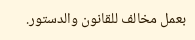بعمل مخالف للقانون والدستور.